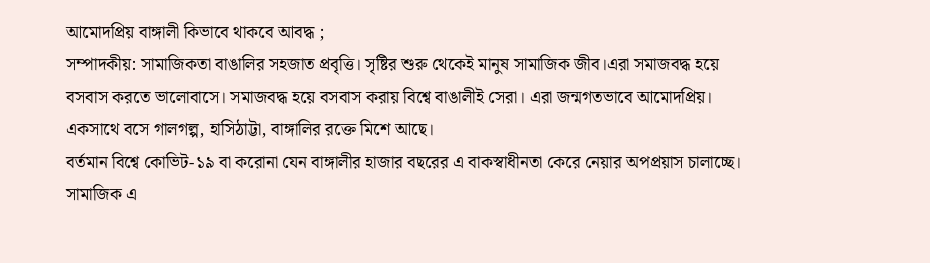আমোদপ্রিয় বাঙ্গালী কিভাবে থাকবে আবদ্ধ ;
সম্পাদকীয়: সামাজিকতা বাঙালির সহজাত প্রবৃত্তি। সৃষ্টির শুরু থেকেই মানুষ সামাজিক জীব।এরা সমাজবদ্ধ হয়ে বসবাস করতে ভালোবাসে। সমাজবদ্ধ হয়ে বসবাস করায় বিশ্বে বাঙালীই সেরা। এরা জন্মগতভাবে আমোদপ্রিয়। একসাথে বসে গালগল্প, হাসিঠাট্টা, বাঙ্গালির রক্তে মিশে আছে।
বর্তমান বিশ্বে কোভিট-১৯ বা করোনা যেন বাঙ্গালীর হাজার বছরের এ বাকস্বাধীনতা কেরে নেয়ার অপপ্রয়াস চালাচ্ছে। সামাজিক এ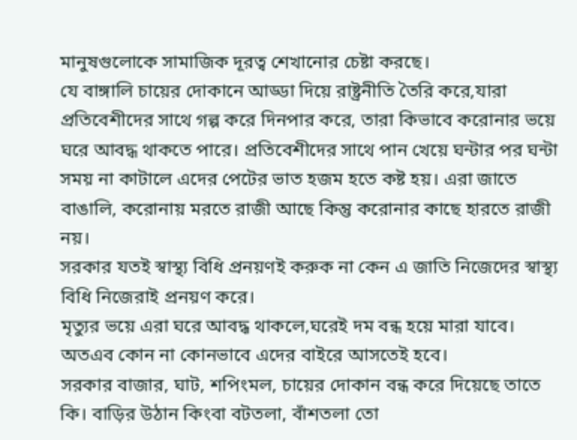মানুষগুলোকে সামাজিক দূরত্ব শেখানোর চেষ্টা করছে।
যে বাঙ্গালি চায়ের দোকানে আড্ডা দিয়ে রাষ্ট্রনীতি তৈরি করে,যারা প্রতিবেশীদের সাথে গল্প করে দিনপার করে, তারা কিভাবে করোনার ভয়ে ঘরে আবদ্ধ থাকতে পারে। প্রতিবেশীদের সাথে পান খেয়ে ঘন্টার পর ঘন্টা সময় না কাটালে এদের পেটের ভাত হজম হতে কষ্ট হয়। এরা জাতে বাঙালি, করোনায় মরতে রাজী আছে কিন্তু করোনার কাছে হারতে রাজী নয়।
সরকার যতই স্বাস্থ্য বিধি প্রনয়ণই করুক না কেন এ জাতি নিজেদের স্বাস্থ্য বিধি নিজেরাই প্রনয়ণ করে।
মৃত্যুর ভয়ে এরা ঘরে আবদ্ধ থাকলে,ঘরেই দম বন্ধ হয়ে মারা যাবে।
অতএব কোন না কোনভাবে এদের বাইরে আসতেই হবে।
সরকার বাজার, ঘাট, শপিংমল, চায়ের দোকান বন্ধ করে দিয়েছে তাতে কি। বাড়ির উঠান কিংবা বটতলা, বাঁশতলা তো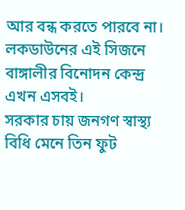আর বন্ধ করতে পারবে না। লকডাউনের এই সিজনে বাঙ্গালীর বিনোদন কেন্দ্র এখন এসবই।
সরকার চায় জনগণ স্বাস্থ্য বিধি মেনে তিন ফুট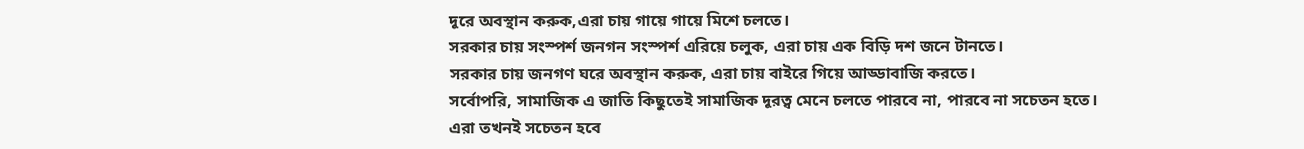দূরে অবস্থান করুক,এরা চায় গায়ে গায়ে মিশে চলতে।
সরকার চায় সংস্পর্শ জনগন সংস্পর্শ এরিয়ে চলুক, এরা চায় এক বিড়ি দশ জনে টানতে।
সরকার চায় জনগণ ঘরে অবস্থান করুক, এরা চায় বাইরে গিয়ে আড্ডাবাজি করতে।
সর্বোপরি, সামাজিক এ জাতি কিছুতেই সামাজিক দূরত্ব মেনে চলতে পারবে না, পারবে না সচেতন হতে।
এরা তখনই সচেতন হবে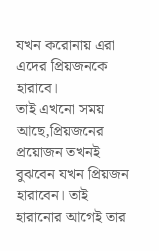যখন করোনায় এরা এদের প্রিয়জনকে হারাবে।
তাই এখনো সময় আছে,প্রিয়জনের প্রয়োজন তখনই বুঝবেন যখন প্রিয়জন হারাবেন। তাই হারানোর আগেই তার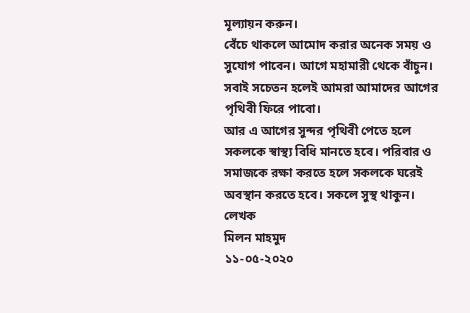মূল্যায়ন করুন।
বেঁচে থাকলে আমোদ করার অনেক সময় ও সুযোগ পাবেন। আগে মহামারী থেকে বাঁচুন। সবাই সচেতন হলেই আমরা আমাদের আগের পৃথিবী ফিরে পাবো।
আর এ আগের সুন্দর পৃথিবী পেতে হলে সকলকে স্বাস্থ্য বিধি মানতে হবে। পরিবার ও সমাজকে রক্ষা করতে হলে সকলকে ঘরেই অবস্থান করতে হবে। সকলে সুস্থ থাকুন।
লেখক
মিলন মাহমুদ
১১-০৫-২০২০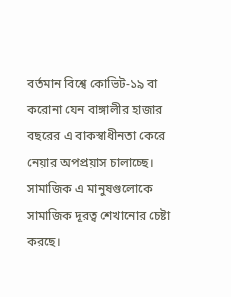বর্তমান বিশ্বে কোভিট-১৯ বা করোনা যেন বাঙ্গালীর হাজার বছরের এ বাকস্বাধীনতা কেরে নেয়ার অপপ্রয়াস চালাচ্ছে। সামাজিক এ মানুষগুলোকে সামাজিক দূরত্ব শেখানোর চেষ্টা করছে।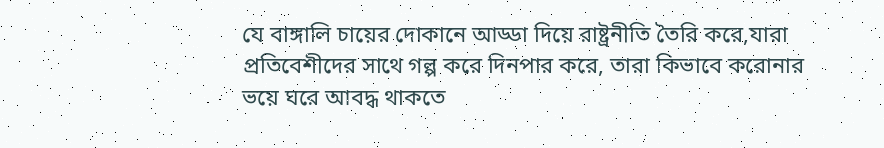যে বাঙ্গালি চায়ের দোকানে আড্ডা দিয়ে রাষ্ট্রনীতি তৈরি করে,যারা প্রতিবেশীদের সাথে গল্প করে দিনপার করে, তারা কিভাবে করোনার ভয়ে ঘরে আবদ্ধ থাকতে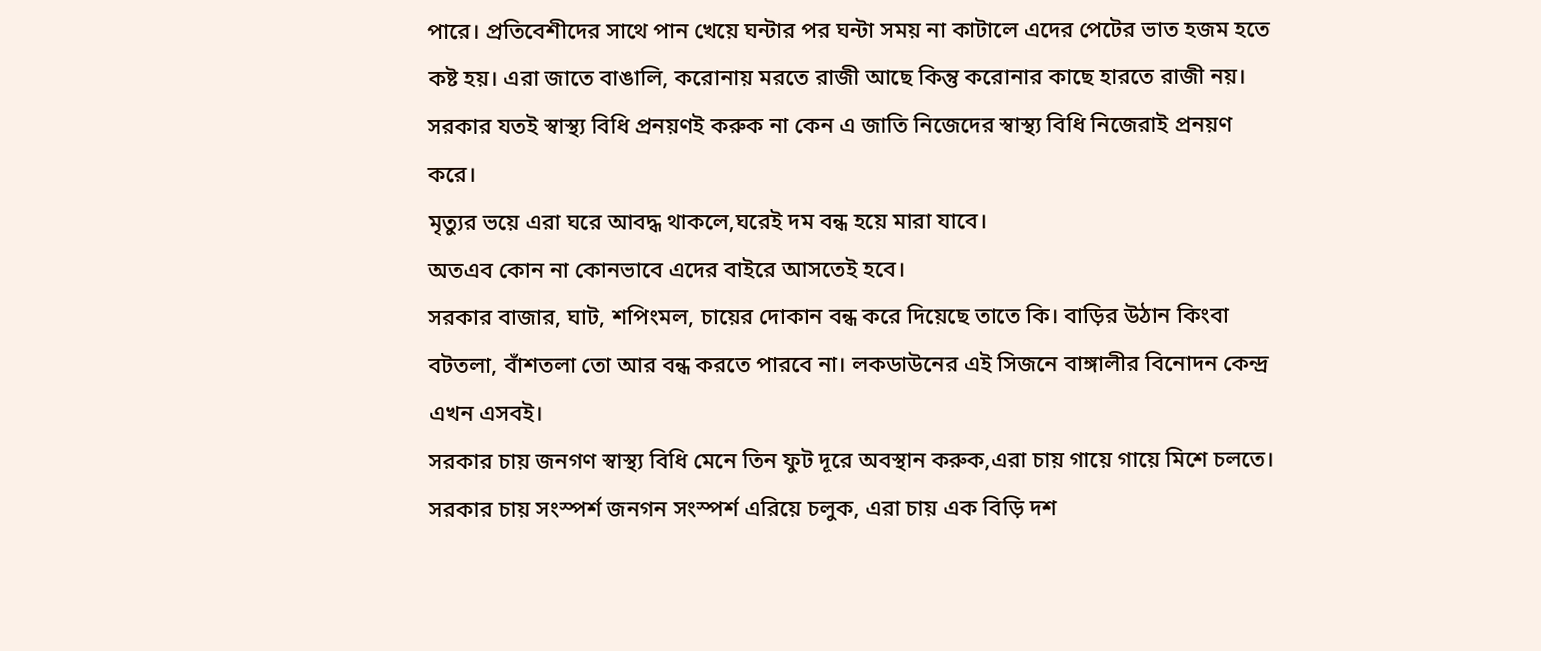পারে। প্রতিবেশীদের সাথে পান খেয়ে ঘন্টার পর ঘন্টা সময় না কাটালে এদের পেটের ভাত হজম হতে কষ্ট হয়। এরা জাতে বাঙালি, করোনায় মরতে রাজী আছে কিন্তু করোনার কাছে হারতে রাজী নয়।
সরকার যতই স্বাস্থ্য বিধি প্রনয়ণই করুক না কেন এ জাতি নিজেদের স্বাস্থ্য বিধি নিজেরাই প্রনয়ণ করে।
মৃত্যুর ভয়ে এরা ঘরে আবদ্ধ থাকলে,ঘরেই দম বন্ধ হয়ে মারা যাবে।
অতএব কোন না কোনভাবে এদের বাইরে আসতেই হবে।
সরকার বাজার, ঘাট, শপিংমল, চায়ের দোকান বন্ধ করে দিয়েছে তাতে কি। বাড়ির উঠান কিংবা বটতলা, বাঁশতলা তো আর বন্ধ করতে পারবে না। লকডাউনের এই সিজনে বাঙ্গালীর বিনোদন কেন্দ্র এখন এসবই।
সরকার চায় জনগণ স্বাস্থ্য বিধি মেনে তিন ফুট দূরে অবস্থান করুক,এরা চায় গায়ে গায়ে মিশে চলতে।
সরকার চায় সংস্পর্শ জনগন সংস্পর্শ এরিয়ে চলুক, এরা চায় এক বিড়ি দশ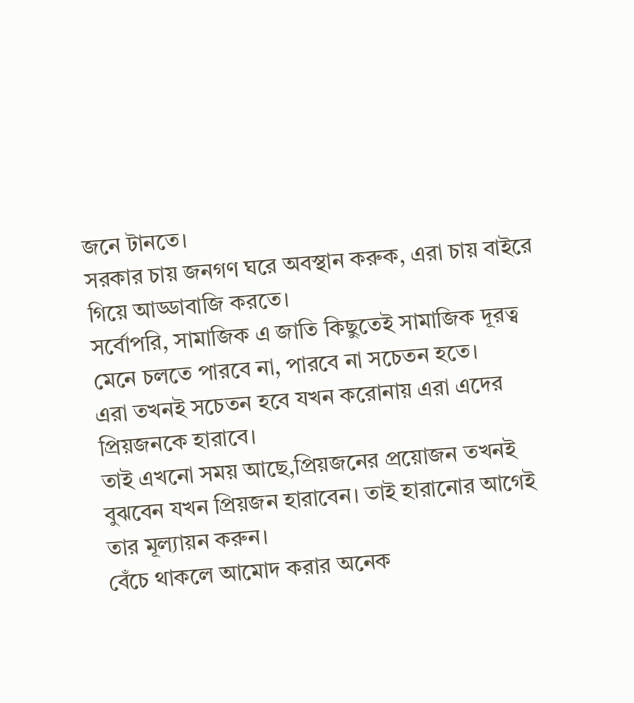জনে টানতে।
সরকার চায় জনগণ ঘরে অবস্থান করুক, এরা চায় বাইরে গিয়ে আড্ডাবাজি করতে।
সর্বোপরি, সামাজিক এ জাতি কিছুতেই সামাজিক দূরত্ব মেনে চলতে পারবে না, পারবে না সচেতন হতে।
এরা তখনই সচেতন হবে যখন করোনায় এরা এদের প্রিয়জনকে হারাবে।
তাই এখনো সময় আছে,প্রিয়জনের প্রয়োজন তখনই বুঝবেন যখন প্রিয়জন হারাবেন। তাই হারানোর আগেই তার মূল্যায়ন করুন।
বেঁচে থাকলে আমোদ করার অনেক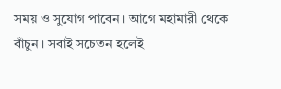সময় ও সুযোগ পাবেন। আগে মহামারী থেকে বাঁচুন। সবাই সচেতন হলেই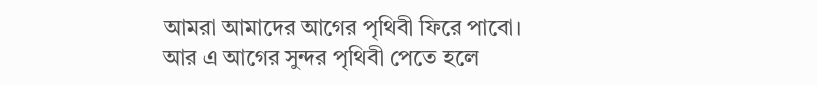আমরা আমাদের আগের পৃথিবী ফিরে পাবো।
আর এ আগের সুন্দর পৃথিবী পেতে হলে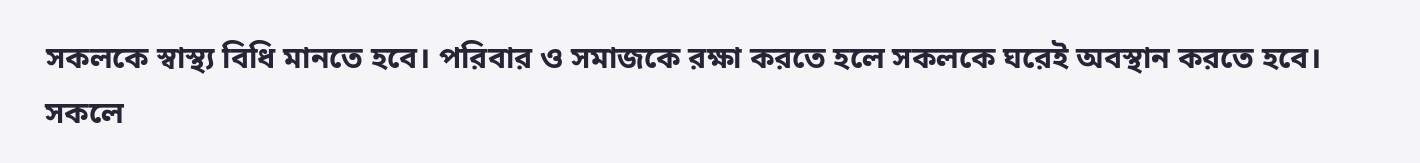সকলকে স্বাস্থ্য বিধি মানতে হবে। পরিবার ও সমাজকে রক্ষা করতে হলে সকলকে ঘরেই অবস্থান করতে হবে। সকলে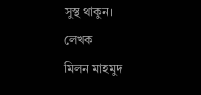সুস্থ থাকুন।
লেখক
মিলন মাহমুদ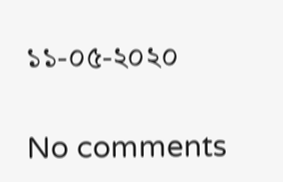১১-০৫-২০২০

No comments